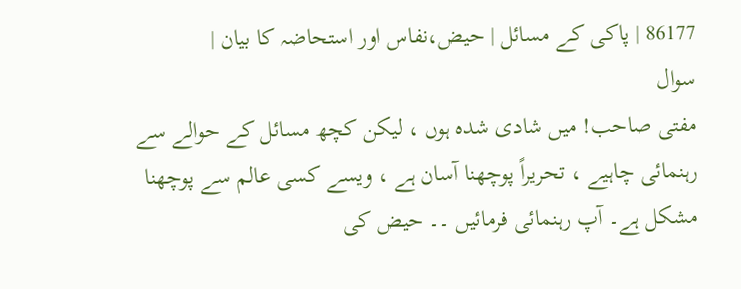86177 | پاکی کے مسائل | حیض،نفاس اور استحاضہ کا بیان |
سوال
مفتی صاحب! میں شادی شدہ ہوں ، لیکن کچھ مسائل کے حوالے سے رہنمائی چاہیے ، تحریراً پوچھنا آسان ہے ، ویسے کسی عالم سے پوچھنا مشکل ہے۔ آپ رہنمائی فرمائیں ۔۔ حیض کی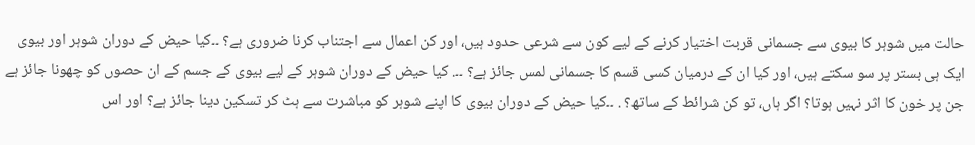حالت میں شوہر کا بیوی سے جسمانی قربت اختیار کرنے کے لیے کون سے شرعی حدود ہیں، اور کن اعمال سے اجتناب کرنا ضروری ہے؟ ۔۔کیا حیض کے دوران شوہر اور بیوی ایک ہی بستر پر سو سکتے ہیں، اور کیا ان کے درمیان کسی قسم کا جسمانی لمس جائز ہے؟ ۔۔. کیا حیض کے دوران شوہر کے لیے بیوی کے جسم کے ان حصوں کو چھونا جائز ہے جن پر خون کا اثر نہیں ہوتا؟ اگر ہاں، تو کن شرائط کے ساتھ؟ . ۔۔کیا حیض کے دوران بیوی کا اپنے شوہر کو مباشرت سے ہٹ کر تسکین دینا جائز ہے؟ اور اس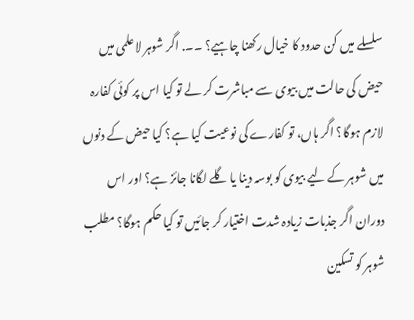سلسلے میں کن حدود کا خیال رکھنا چاہیے؟ ۔۔. اگر شوہر لاعلمی میں حیض کی حالت میں بیوی سے مباشرت کر لے تو کیا اس پر کوئی کفارہ لازم ہوگا؟ اگر ہاں، تو کفارے کی نوعیت کیا ہے؟ کیا حیض کے دنوں میں شوہر کے لیے بیوی کو بوسہ دینا یا گلے لگانا جائز ہے؟ اور اس دوران اگر جذبات زیادہ شدت اختیار کر جائیں تو کیا حکم ہوگا؟ مطلب شوہر کو تسکین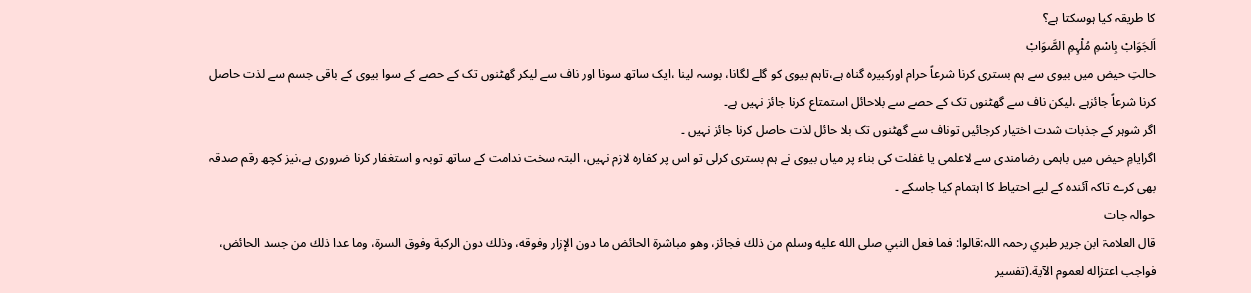کا طریقہ کیا ہوسکتا ہے؟
اَلجَوَابْ بِاسْمِ مُلْہِمِ الصَّوَابْ
حالتِ حیض میں بیوی سے ہم بستری کرنا شرعاً حرام اورکبیرہ گناہ ہے،تاہم بیوی کو گلے لگانا، بوسہ لینا ،ایک ساتھ سونا اور ناف سے لیکر گھٹنوں تک کے حصے کے سوا بیوی کے باقی جسم سے لذت حاصل کرنا شرعاً جائزہے ،لیکن ناف سے گھٹنوں تک کے حصے سے بلاحائل استمتاع کرنا جائز نہیں ہے۔
اگر شوہر کے جذبات شدت اختیار کرجائیں توناف سے گھٹنوں تک بلا حائل لذت حاصل کرنا جائز نہیں ۔
اگرایامِ حیض میں باہمی رضامندی سے لاعلمی یا غفلت کی بناء پر میاں بیوی نے ہم بستری کرلی تو اس پر کفارہ لازم نہیں، البتہ سخت ندامت کے ساتھ توبہ و استغفار کرنا ضروری ہے،نیز کچھ رقم صدقہ بھی کرے تاکہ آئندہ کے لیے احتیاط کا اہتمام کیا جاسکے ۔
حوالہ جات
قال العلامۃ ابن جریر طبري رحمہ اللہ:قالوا: فما فعل النبي صلى الله عليه وسلم من ذلك فجائز، وهو مباشرة الحائض ما دون الإزار وفوقه، وذلك دون الركبة وفوق السرة، وما عدا ذلك من جسد الحائض، فواجب اعتزاله لعموم الآية.(تفسير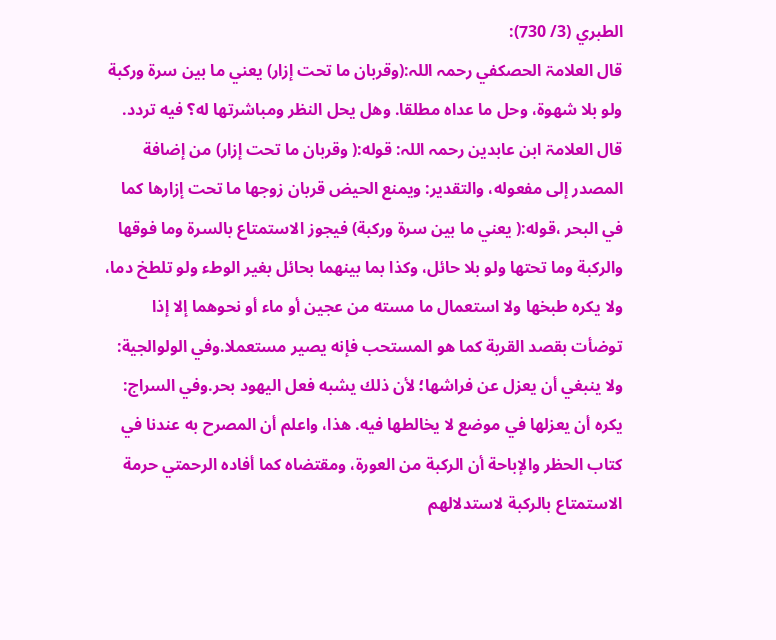الطبري (3/ 730):
قال العلامۃ الحصکفي رحمہ اللہ:(وقربان ما تحت إزار) يعني ما بين سرة وركبة ولو بلا شهوة، وحل ما عداه مطلقا. وهل يحل النظر ومباشرتها له؟ فيه تردد.
قال العلامۃ ابن عابدین رحمہ اللہ: قوله:( وقربان ما تحت إزار) من إضافة المصدر إلى مفعوله، والتقدير: ويمنع الحيض قربان زوجها ما تحت إزارها كما في البحر ،قوله:( يعني ما بين سرة وركبة) فيجوز الاستمتاع بالسرة وما فوقها والركبة وما تحتها ولو بلا حائل، وكذا بما بينهما بحائل بغير الوطء ولو تلطخ دما، ولا يكره طبخها ولا استعمال ما مسته من عجين أو ماء أو نحوهما إلا إذا توضأت بقصد القربة كما هو المستحب فإنه يصير مستعملا.وفي الولوالجية: ولا ينبغي أن يعزل عن فراشها؛ لأن ذلك يشبه فعل اليهود بحر.وفي السراج: يكره أن يعزلها في موضع لا يخالطها فيه. هذا، واعلم أن المصرح به عندنا في كتاب الحظر والإباحة أن الركبة من العورة، ومقتضاه كما أفاده الرحمتي حرمة الاستمتاع بالركبة لاستدلالهم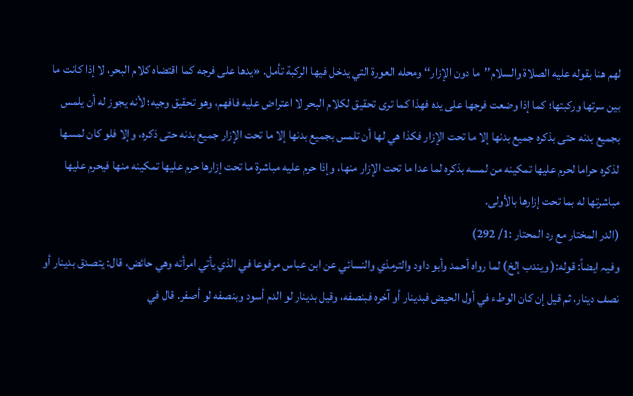لهم هنا بقوله عليه الصلاة والسلام’’ما دون الإزار‘‘ ومحله العورة التي يدخل فيها الركبة تأمل. «يدها على فرجه كما اقتضاه كلام البحر، لا إذا كانت ما بين سرتها وركبتها؛ كما إذا وضعت فرجها على يده فهذا كما ترى تحقيق لكلام البحر لا اعتراض عليه فافهم، وهو تحقيق وجيه؛ لأنه يجوز له أن يلمس بجميع بدنه حتى بذكره جميع بدنها إلا ما تحت الإزار فكذا هي لها أن تلمس بجميع بدنها إلا ما تحت الإزار جميع بدنه حتى ذكره، وإلا فلو كان لمسها لذكره حراما لحرم عليها تمكينه من لمسه بذكره لما عدا ما تحت الإزار منها، وإذا حرم عليه مباشرة ما تحت إزارها حرم عليها تمكينه منها فيحرم عليها مباشرتها له بما تحت إزارها بالأولى.
(الدر المختار مع رد المحتار :1/ 292)
وفیہ ایضاً: قوله:( ويندب إلخ) لما رواه أحمد وأبو داود والترمذي والنسائي عن ابن عباس مرفوعا في الذي يأتي امرأته وهي حائض، قال: يتصدق بدينار أو نصف دينار، ثم قيل إن كان الوطء في أول الحيض فبدينار أو آخره فبنصفه، وقيل بدينار لو الدم أسود وبنصفه لو أصفر. قال في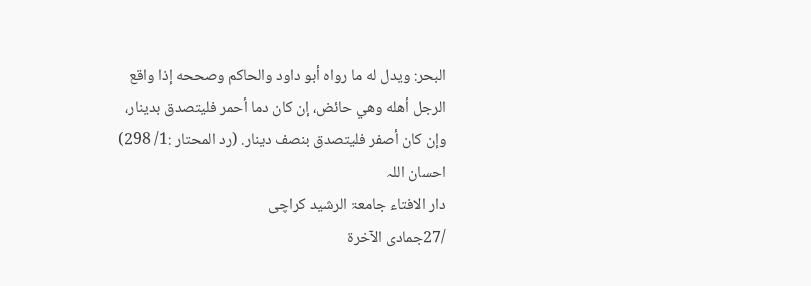البحر: ويدل له ما رواه أبو داود والحاكم وصححه إذا واقع الرجل أهله وهي حائض، إن كان دما أحمر فليتصدق بدينار، وإن كان أصفر فليتصدق بنصف دينار. (رد المحتار :1/ 298)
احسان اللہ
دار الافتاء جامعۃ الرشید کراچی
/27جمادی الآخرۃ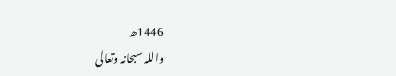1446ھ
واللہ سبحانہ وتعالی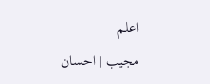اعلم
مجیب | احسان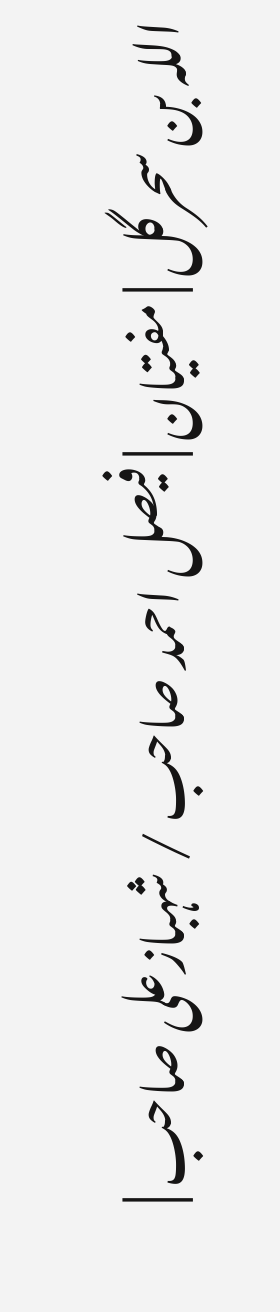اللہ بن سحرگل | مفتیان | فیصل احمد صاحب / شہبازعلی صاحب |